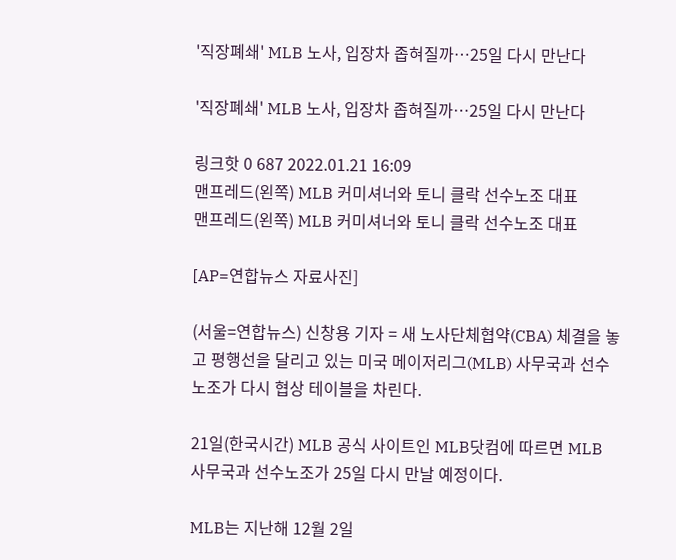'직장폐쇄' MLB 노사, 입장차 좁혀질까…25일 다시 만난다

'직장폐쇄' MLB 노사, 입장차 좁혀질까…25일 다시 만난다

링크핫 0 687 2022.01.21 16:09
맨프레드(왼쪽) MLB 커미셔너와 토니 클락 선수노조 대표
맨프레드(왼쪽) MLB 커미셔너와 토니 클락 선수노조 대표

[AP=연합뉴스 자료사진]

(서울=연합뉴스) 신창용 기자 = 새 노사단체협약(CBA) 체결을 놓고 평행선을 달리고 있는 미국 메이저리그(MLB) 사무국과 선수노조가 다시 협상 테이블을 차린다.

21일(한국시간) MLB 공식 사이트인 MLB닷컴에 따르면 MLB 사무국과 선수노조가 25일 다시 만날 예정이다.

MLB는 지난해 12월 2일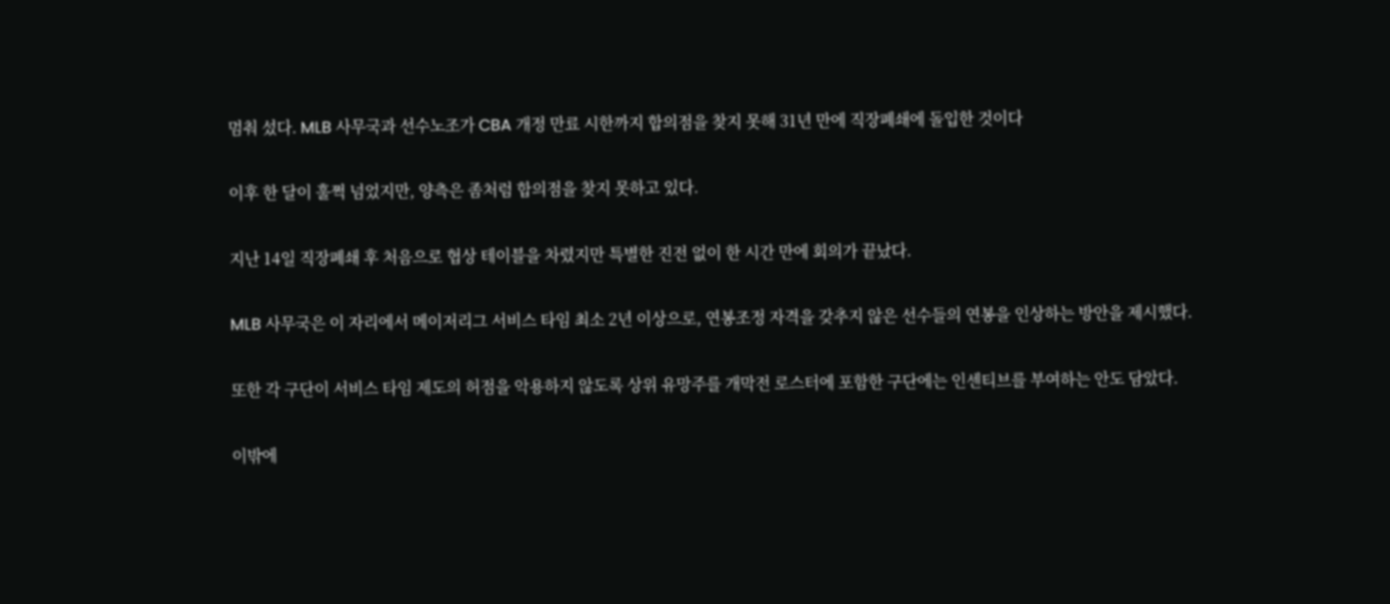멈춰 섰다. MLB 사무국과 선수노조가 CBA 개정 만료 시한까지 합의점을 찾지 못해 31년 만에 직장폐쇄에 돌입한 것이다

이후 한 달이 훌쩍 넘었지만, 양측은 좀처럼 합의점을 찾지 못하고 있다.

지난 14일 직장폐쇄 후 처음으로 협상 테이블을 차렸지만 특별한 진전 없이 한 시간 만에 회의가 끝났다.

MLB 사무국은 이 자리에서 메이저리그 서비스 타임 최소 2년 이상으로, 연봉조정 자격을 갖추지 않은 선수들의 연봉을 인상하는 방안을 제시했다.

또한 각 구단이 서비스 타임 제도의 허점을 악용하지 않도록 상위 유망주를 개막전 로스터에 포함한 구단에는 인센티브를 부여하는 안도 담았다.

이밖에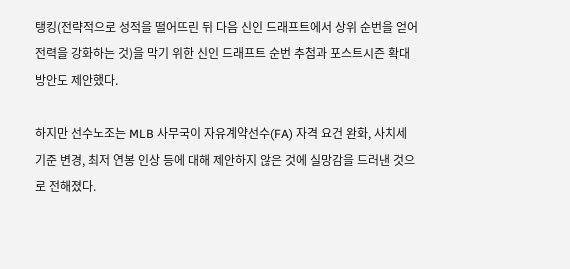탱킹(전략적으로 성적을 떨어뜨린 뒤 다음 신인 드래프트에서 상위 순번을 얻어 전력을 강화하는 것)을 막기 위한 신인 드래프트 순번 추첨과 포스트시즌 확대 방안도 제안했다.

하지만 선수노조는 MLB 사무국이 자유계약선수(FA) 자격 요건 완화, 사치세 기준 변경, 최저 연봉 인상 등에 대해 제안하지 않은 것에 실망감을 드러낸 것으로 전해졌다.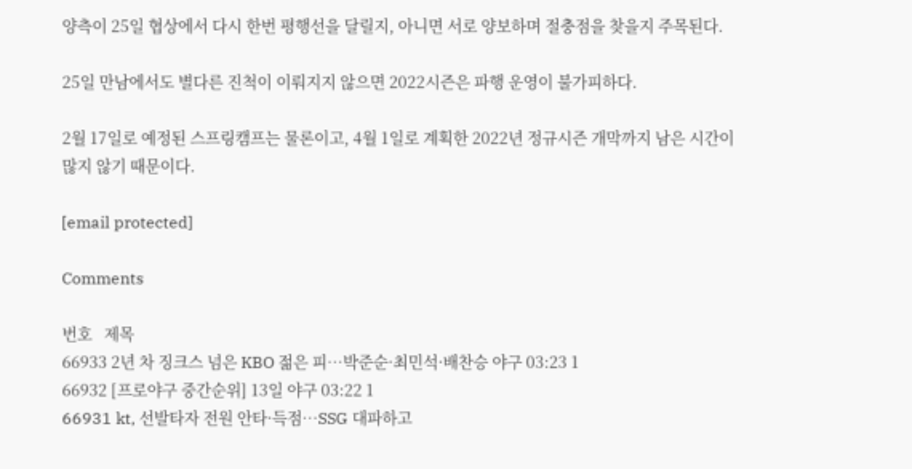양측이 25일 협상에서 다시 한번 평행선을 달릴지, 아니면 서로 양보하며 절충점을 찾을지 주목된다.

25일 만남에서도 별다른 진척이 이뤄지지 않으면 2022시즌은 파행 운영이 불가피하다.

2월 17일로 예정된 스프링캠프는 물론이고, 4월 1일로 계획한 2022년 정규시즌 개막까지 남은 시간이 많지 않기 때문이다.

[email protected]

Comments

번호   제목
66933 2년 차 징크스 넘은 KBO 젊은 피…박준순·최민석·배찬승 야구 03:23 1
66932 [프로야구 중간순위] 13일 야구 03:22 1
66931 kt, 선발타자 전원 안타·득점…SSG 대파하고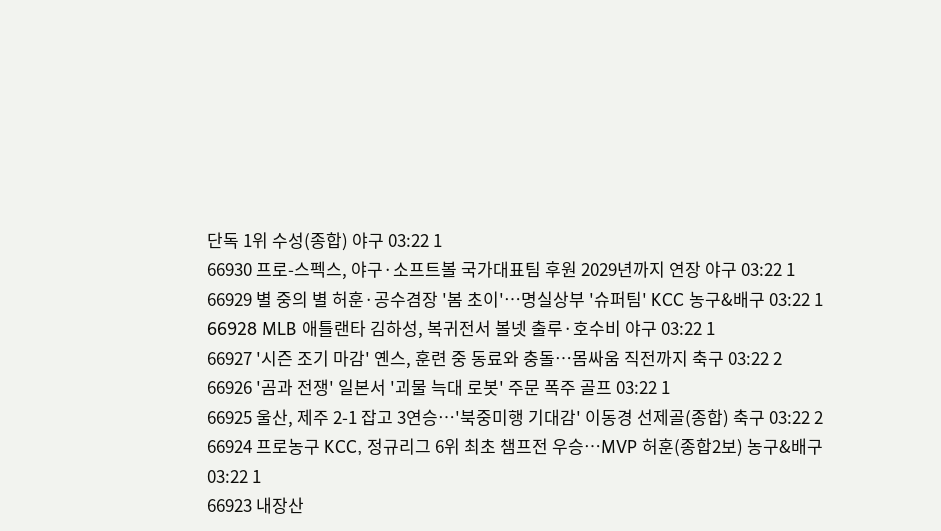단독 1위 수성(종합) 야구 03:22 1
66930 프로-스펙스, 야구·소프트볼 국가대표팀 후원 2029년까지 연장 야구 03:22 1
66929 별 중의 별 허훈·공수겸장 '봄 초이'…명실상부 '슈퍼팀' KCC 농구&배구 03:22 1
66928 MLB 애틀랜타 김하성, 복귀전서 볼넷 출루·호수비 야구 03:22 1
66927 '시즌 조기 마감' 옌스, 훈련 중 동료와 충돌…몸싸움 직전까지 축구 03:22 2
66926 '곰과 전쟁' 일본서 '괴물 늑대 로봇' 주문 폭주 골프 03:22 1
66925 울산, 제주 2-1 잡고 3연승…'북중미행 기대감' 이동경 선제골(종합) 축구 03:22 2
66924 프로농구 KCC, 정규리그 6위 최초 챔프전 우승…MVP 허훈(종합2보) 농구&배구 03:22 1
66923 내장산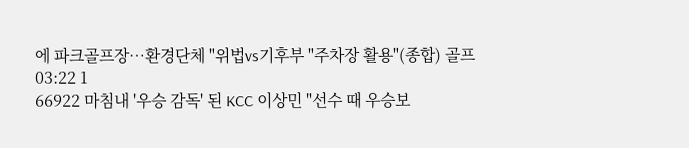에 파크골프장…환경단체 "위법vs기후부 "주차장 활용"(종합) 골프 03:22 1
66922 마침내 '우승 감독' 된 KCC 이상민 "선수 때 우승보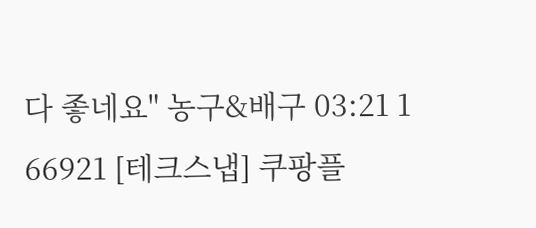다 좋네요" 농구&배구 03:21 1
66921 [테크스냅] 쿠팡플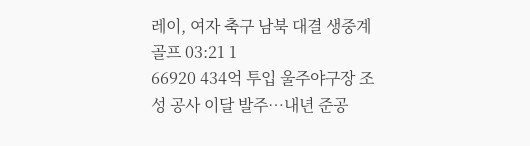레이, 여자 축구 남북 대결 생중계 골프 03:21 1
66920 434억 투입 울주야구장 조성 공사 이달 발주…내년 준공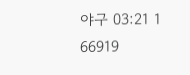야구 03:21 1
66919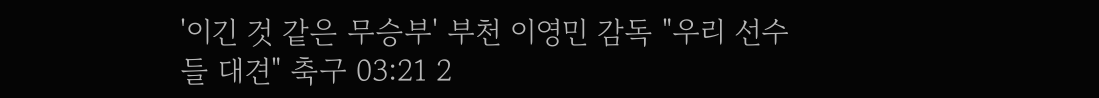'이긴 것 같은 무승부' 부천 이영민 감독 "우리 선수들 대견" 축구 03:21 2